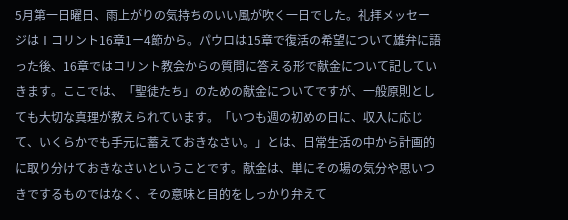5月第一日曜日、雨上がりの気持ちのいい風が吹く一日でした。礼拝メッセージはⅠコリント16章1ー4節から。パウロは15章で復活の希望について雄弁に語った後、16章ではコリント教会からの質問に答える形で献金について記していきます。ここでは、「聖徒たち」のための献金についてですが、一般原則としても大切な真理が教えられています。「いつも週の初めの日に、収入に応じて、いくらかでも手元に蓄えておきなさい。」とは、日常生活の中から計画的に取り分けておきなさいということです。献金は、単にその場の気分や思いつきでするものではなく、その意味と目的をしっかり弁えて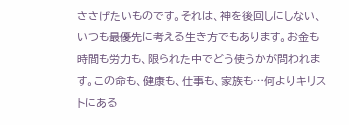ささげたいものです。それは、神を後回しにしない、いつも最優先に考える生き方でもあります。お金も時間も労力も、限られた中でどう使うかが問われます。この命も、健康も、仕事も、家族も…何よりキリストにある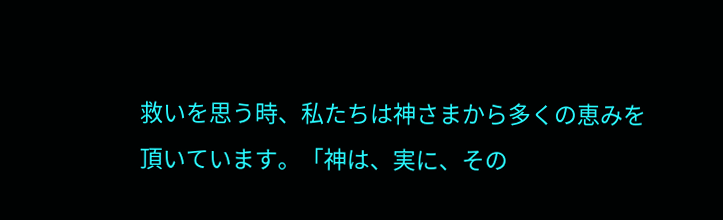救いを思う時、私たちは神さまから多くの恵みを頂いています。「神は、実に、その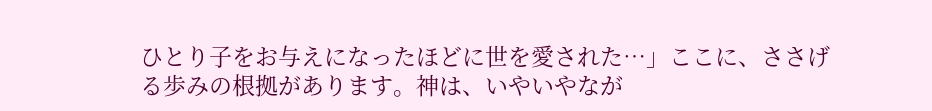ひとり子をお与えになったほどに世を愛された…」ここに、ささげる歩みの根拠があります。神は、いやいやなが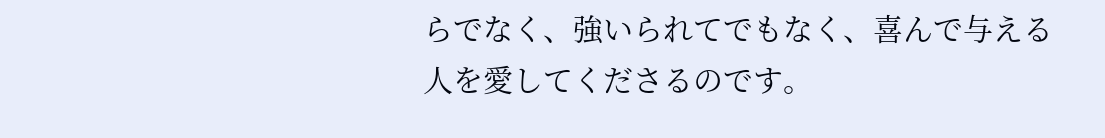らでなく、強いられてでもなく、喜んで与える人を愛してくださるのです。